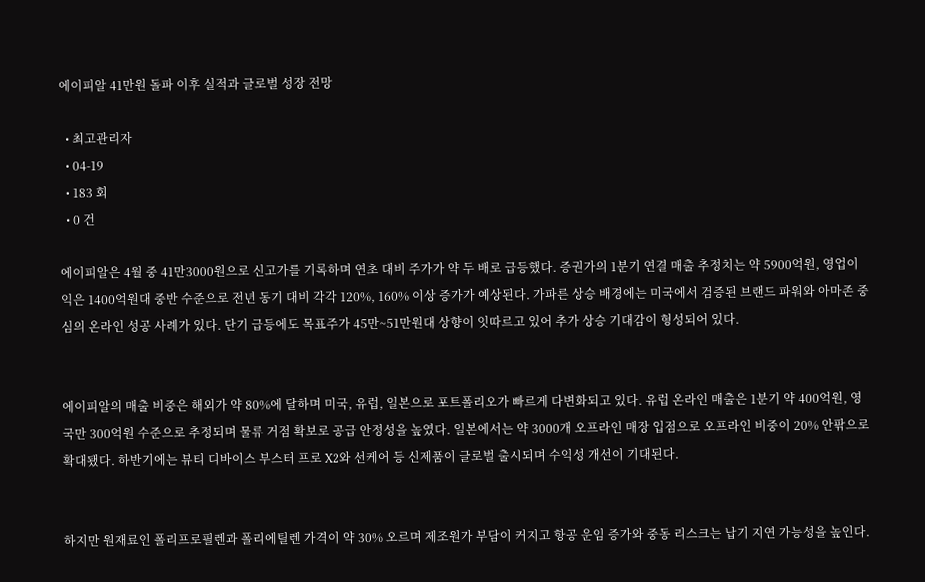에이피알 41만원 돌파 이후 실적과 글로벌 성장 전망

  • 최고관리자
  • 04-19
  • 183 회
  • 0 건

에이피알은 4월 중 41만3000원으로 신고가를 기록하며 연초 대비 주가가 약 두 배로 급등했다. 증권가의 1분기 연결 매출 추정치는 약 5900억원, 영업이익은 1400억원대 중반 수준으로 전년 동기 대비 각각 120%, 160% 이상 증가가 예상된다. 가파른 상승 배경에는 미국에서 검증된 브랜드 파워와 아마존 중심의 온라인 성공 사례가 있다. 단기 급등에도 목표주가 45만~51만원대 상향이 잇따르고 있어 추가 상승 기대감이 형성되어 있다.


에이피알의 매출 비중은 해외가 약 80%에 달하며 미국, 유럽, 일본으로 포트폴리오가 빠르게 다변화되고 있다. 유럽 온라인 매출은 1분기 약 400억원, 영국만 300억원 수준으로 추정되며 물류 거점 확보로 공급 안정성을 높였다. 일본에서는 약 3000개 오프라인 매장 입점으로 오프라인 비중이 20% 안팎으로 확대됐다. 하반기에는 뷰티 디바이스 부스터 프로 X2와 선케어 등 신제품이 글로벌 출시되며 수익성 개선이 기대된다.


하지만 원재료인 폴리프로필렌과 폴리에틸렌 가격이 약 30% 오르며 제조원가 부담이 커지고 항공 운임 증가와 중동 리스크는 납기 지연 가능성을 높인다.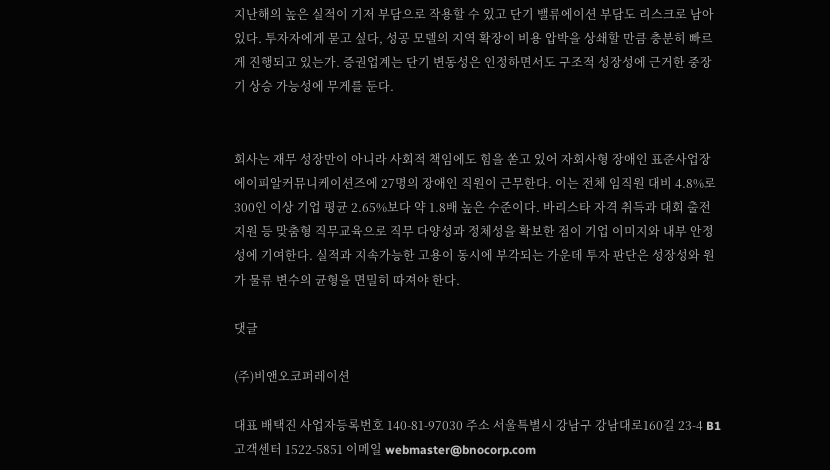지난해의 높은 실적이 기저 부담으로 작용할 수 있고 단기 밸류에이션 부담도 리스크로 남아 있다. 투자자에게 묻고 싶다, 성공 모델의 지역 확장이 비용 압박을 상쇄할 만큼 충분히 빠르게 진행되고 있는가. 증권업계는 단기 변동성은 인정하면서도 구조적 성장성에 근거한 중장기 상승 가능성에 무게를 둔다.


회사는 재무 성장만이 아니라 사회적 책임에도 힘을 쏟고 있어 자회사형 장애인 표준사업장 에이피알커뮤니케이션즈에 27명의 장애인 직원이 근무한다. 이는 전체 임직원 대비 4.8%로 300인 이상 기업 평균 2.65%보다 약 1.8배 높은 수준이다. 바리스타 자격 취득과 대회 출전 지원 등 맞춤형 직무교육으로 직무 다양성과 정체성을 확보한 점이 기업 이미지와 내부 안정성에 기여한다. 실적과 지속가능한 고용이 동시에 부각되는 가운데 투자 판단은 성장성와 원가 물류 변수의 균형을 면밀히 따져야 한다.

댓글

(주)비앤오코퍼레이션

대표 배택진 사업자등록번호 140-81-97030 주소 서울특별시 강남구 강남대로160길 23-4 B1
고객센터 1522-5851 이메일 webmaster@bnocorp.com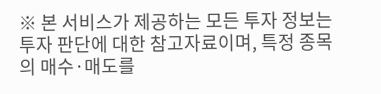※ 본 서비스가 제공하는 모든 투자 정보는 투자 판단에 대한 참고자료이며, 특정 종목의 매수·매도를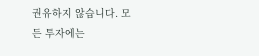권유하지 않습니다. 모든 투자에는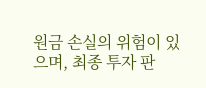원금 손실의 위험이 있으며, 최종 투자 판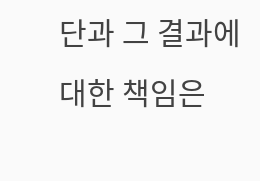단과 그 결과에 대한 책임은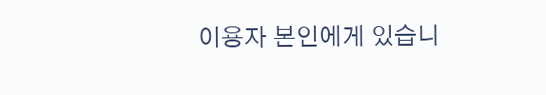이용자 본인에게 있습니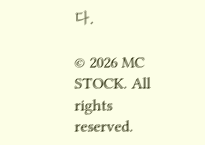다.

© 2026 MC STOCK. All rights reserved.